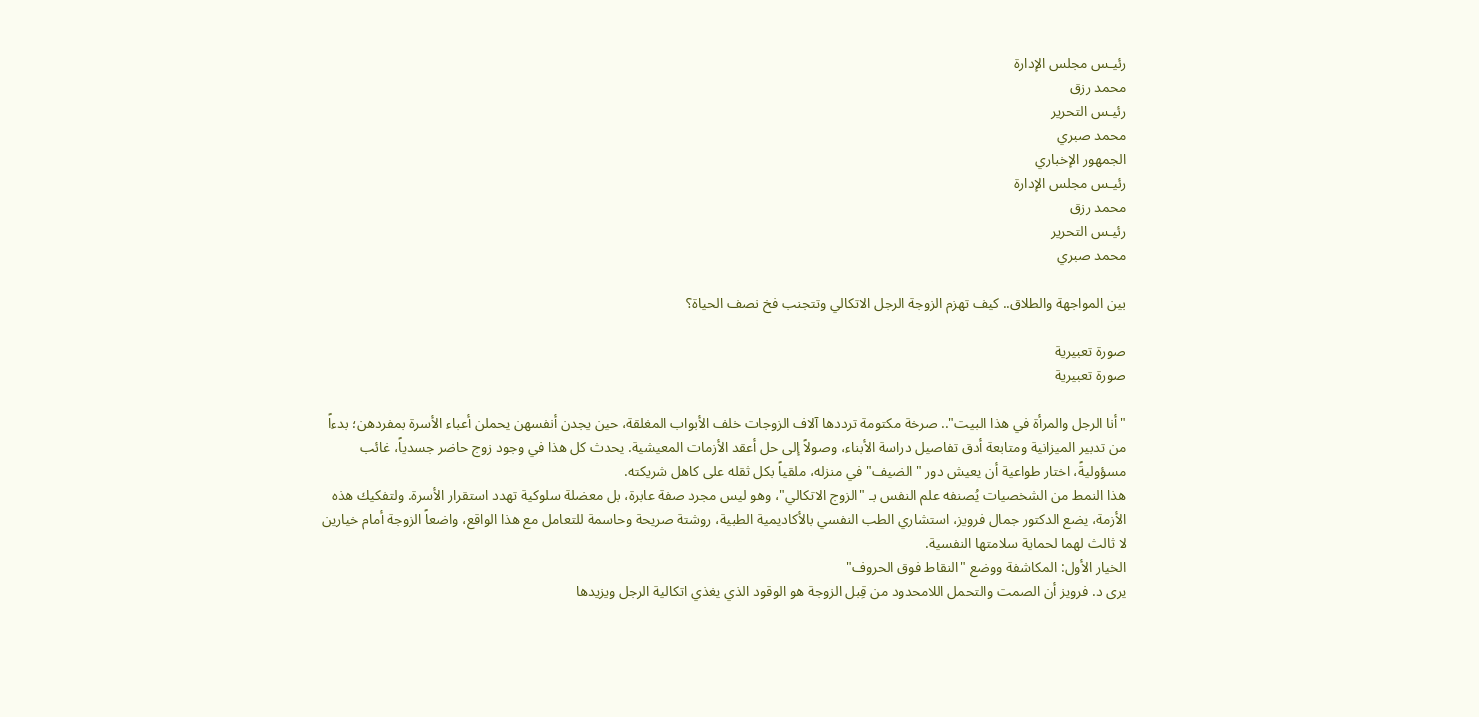رئيـس مجلس الإدارة
محمد رزق
رئيـس التحرير
محمد صبري
الجمهور الإخباري
رئيـس مجلس الإدارة
محمد رزق
رئيـس التحرير
محمد صبري

بين المواجهة والطلاق.. كيف تهزم الزوجة الرجل الاتكالي وتتجنب فخ نصف الحياة؟

صورة تعبيرية
صورة تعبيرية

"أنا الرجل والمرأة في هذا البيت".. صرخة مكتومة ترددها آلاف الزوجات خلف الأبواب المغلقة، حين يجدن أنفسهن يحملن أعباء الأسرة بمفردهن؛ بدءاً من تدبير الميزانية ومتابعة أدق تفاصيل دراسة الأبناء، وصولاً إلى حل أعقد الأزمات المعيشية. يحدث كل هذا في وجود زوج حاضر جسدياً، غائب مسؤوليةً، اختار طواعية أن يعيش دور "الضيف" في منزله، ملقياً بكل ثقله على كاهل شريكته.
هذا النمط من الشخصيات يُصنفه علم النفس بـ "الزوج الاتكالي"، وهو ليس مجرد صفة عابرة، بل معضلة سلوكية تهدد استقرار الأسرة. ولتفكيك هذه الأزمة، يضع الدكتور جمال فرويز، استشاري الطب النفسي بالأكاديمية الطبية، روشتة صريحة وحاسمة للتعامل مع هذا الواقع، واضعاً الزوجة أمام خيارين لا ثالث لهما لحماية سلامتها النفسية.
الخيار الأول: المكاشفة ووضع "النقاط فوق الحروف"
يرى د. فرويز أن الصمت والتحمل اللامحدود من قِبل الزوجة هو الوقود الذي يغذي اتكالية الرجل ويزيدها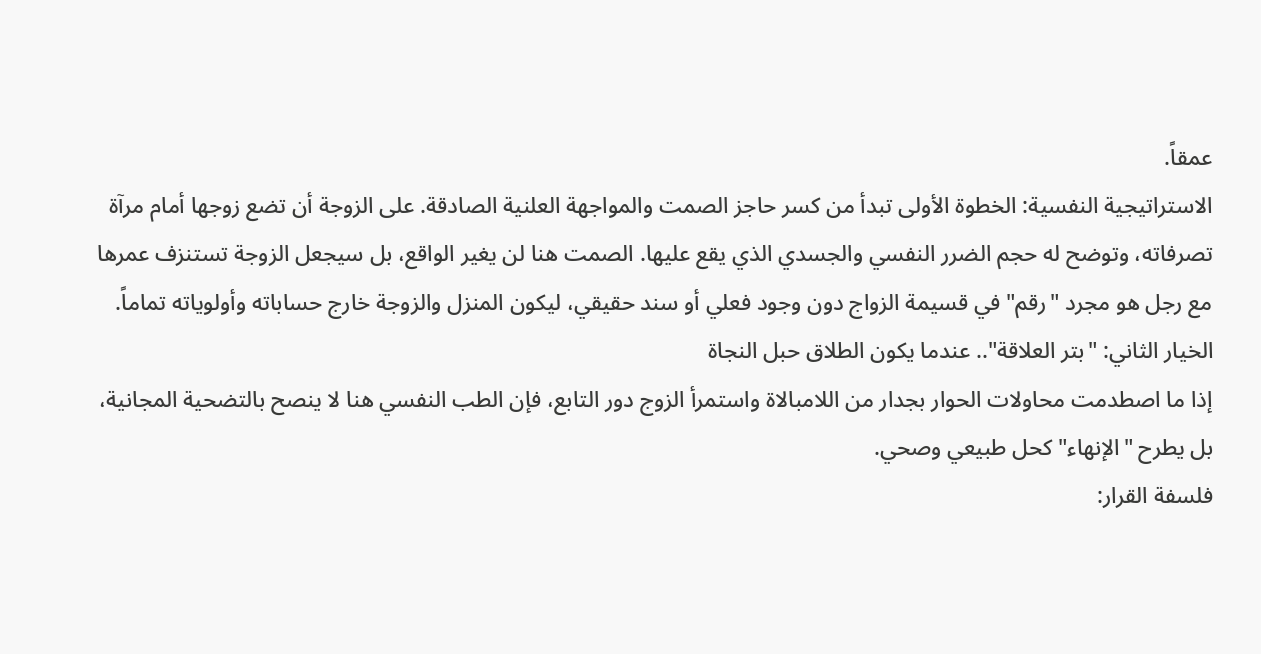عمقاً.
الاستراتيجية النفسية: الخطوة الأولى تبدأ من كسر حاجز الصمت والمواجهة العلنية الصادقة. على الزوجة أن تضع زوجها أمام مرآة تصرفاته، وتوضح له حجم الضرر النفسي والجسدي الذي يقع عليها. الصمت هنا لن يغير الواقع، بل سيجعل الزوجة تستنزف عمرها مع رجل هو مجرد "رقم" في قسيمة الزواج دون وجود فعلي أو سند حقيقي، ليكون المنزل والزوجة خارج حساباته وأولوياته تماماً.
الخيار الثاني: "بتر العلاقة".. عندما يكون الطلاق حبل النجاة
إذا ما اصطدمت محاولات الحوار بجدار من اللامبالاة واستمرأ الزوج دور التابع، فإن الطب النفسي هنا لا ينصح بالتضحية المجانية، بل يطرح "الإنهاء" كحل طبيعي وصحي.
فلسفة القرار: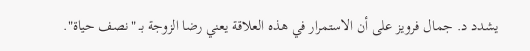يشدد د. جمال فرويز على أن الاستمرار في هذه العلاقة يعني رضا الزوجة بـ "نصف حياة".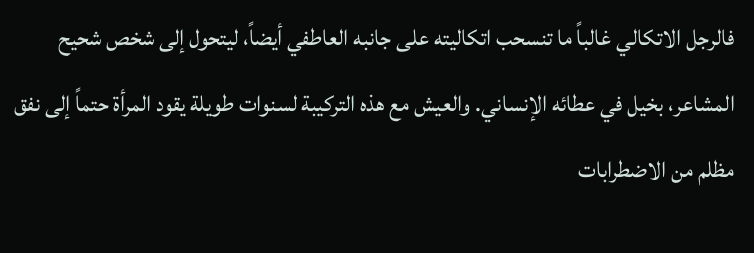فالرجل الاتكالي غالباً ما تنسحب اتكاليته على جانبه العاطفي أيضاً، ليتحول إلى شخص شحيح المشاعر، بخيل في عطائه الإنساني. والعيش مع هذه التركيبة لسنوات طويلة يقود المرأة حتماً إلى نفق مظلم من الاضطرابات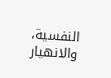النفسية، والانهيار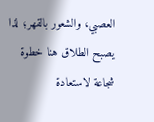العصبي، والشعور بالقهر؛ لذا يصبح الطلاق هنا خطوة شجاعة لاستعادة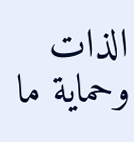الذات وحماية ما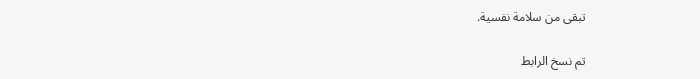تبقى من سلامة نفسية.

تم نسخ الرابط